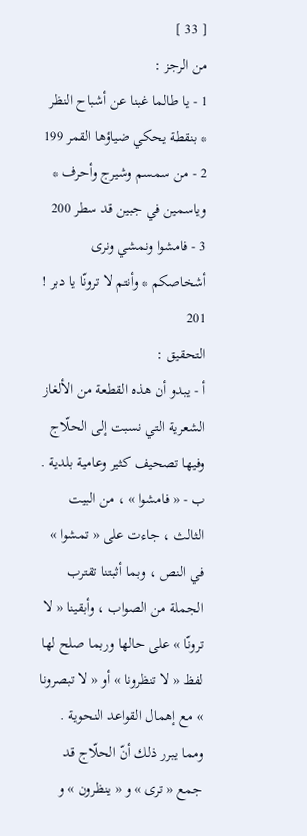[ 33 ]
من الرجز :
1 - يا طالما غبنا عن أشباح النظر * بنقطة يحكي ضياؤها القمر 199
2 - من سمسم وشيرج وأحرف * وياسمين في جبين قد سطر 200
3 - فامشوا ونمشي ونرى أشخاصكم * وأنتم لا ترونّا يا دبر ! 201
التحقيق :
أ - يبدو أن هذه القطعة من الألغاز الشعرية التي نسبت إلى الحلّاج وفيها تصحيف كثير وعامية بلدية .
ب - « فامشوا » ، من البيت الثالث ، جاءت على « تمشوا » في النص ، وبما أثبتنا تقترب الجملة من الصواب ، وأبقينا « لا ترونّا » على حالها وربما صلح لها لفظ « لا تنظرونا » أو « لا تبصرونا » مع إهمال القواعد النحوية .
ومما يبرر ذلك أنّ الحلّاج قد جمع « ترى » و « ينظرون » و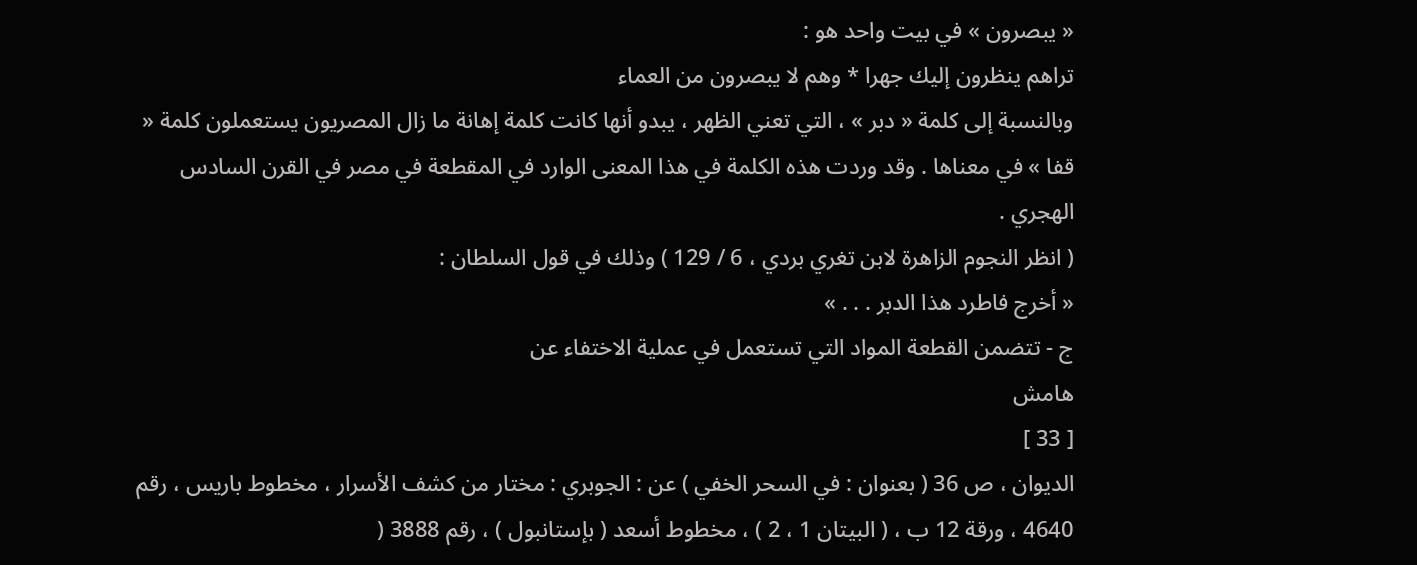« يبصرون » في بيت واحد هو :
تراهم ينظرون إليك جهرا * وهم لا يبصرون من العماء
وبالنسبة إلى كلمة « دبر » ، التي تعني الظهر ، يبدو أنها كانت كلمة إهانة ما زال المصريون يستعملون كلمة « قفا » في معناها . وقد وردت هذه الكلمة في هذا المعنى الوارد في المقطعة في مصر في القرن السادس الهجري .
( انظر النجوم الزاهرة لابن تغري بردي ، 6 / 129 ) وذلك في قول السلطان :
« أخرج فاطرد هذا الدبر . . . »
ج - تتضمن القطعة المواد التي تستعمل في عملية الاختفاء عن
هامش
[ 33 ]
الديوان ، ص 36 ( بعنوان : في السحر الخفي ) عن : الجوبري : مختار من كشف الأسرار ، مخطوط باريس ، رقم 4640 ، ورقة 12 ب ، ( البيتان 1 ، 2 ) ، مخطوط أسعد ( بإستانبول ) ، رقم 3888 (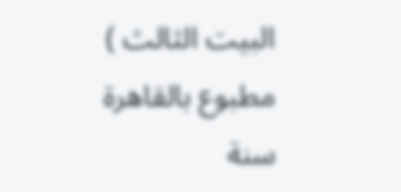البيت الثالث ) مطبوع بالقاهرة سنة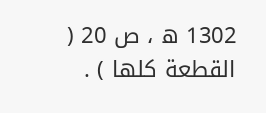1302 ه ، ص 20 ( القطعة كلها ) .